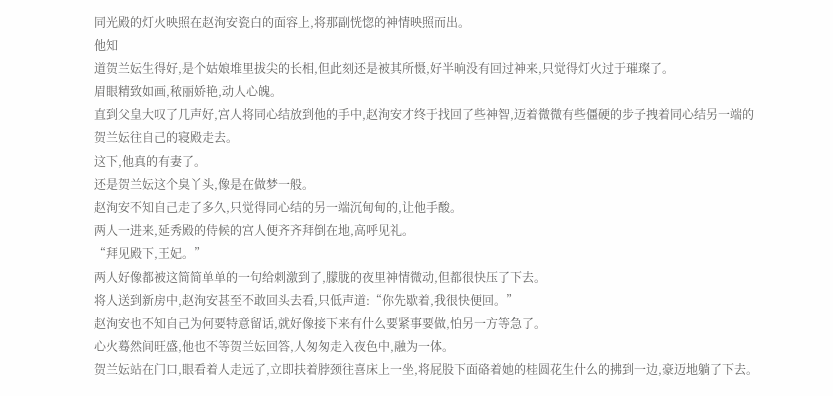同光殿的灯火映照在赵洵安瓷白的面容上,将那副恍惚的神情映照而出。
他知
道贺兰妘生得好,是个姑娘堆里拔尖的长相,但此刻还是被其所慑,好半晌没有回过神来,只觉得灯火过于璀璨了。
眉眼精致如画,秾丽娇艳,动人心魄。
直到父皇大叹了几声好,宫人将同心结放到他的手中,赵洵安才终于找回了些神智,迈着微微有些僵硬的步子拽着同心结另一端的贺兰妘往自己的寝殿走去。
这下,他真的有妻了。
还是贺兰妘这个臭丫头,像是在做梦一般。
赵洵安不知自己走了多久,只觉得同心结的另一端沉甸甸的,让他手酸。
两人一进来,延秀殿的侍候的宫人便齐齐拜倒在地,高呼见礼。
“拜见殿下,王妃。”
两人好像都被这简简单单的一句给刺激到了,朦胧的夜里神情微动,但都很快压了下去。
将人送到新房中,赵洵安甚至不敢回头去看,只低声道:“你先歇着,我很快便回。”
赵洵安也不知自己为何要特意留话,就好像接下来有什么要紧事要做,怕另一方等急了。
心火蓦然间旺盛,他也不等贺兰妘回答,人匆匆走入夜色中,融为一体。
贺兰妘站在门口,眼看着人走远了,立即扶着脖颈往喜床上一坐,将屁股下面硌着她的桂圆花生什么的拂到一边,豪迈地躺了下去。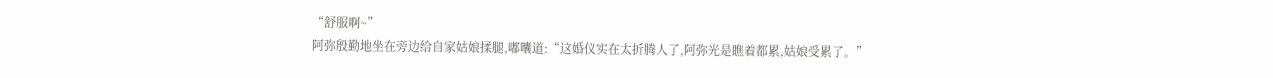“舒服啊~”
阿弥殷勤地坐在旁边给自家姑娘揉腿,嘟囔道:“这婚仪实在太折腾人了,阿弥光是瞧着都累,姑娘受累了。”